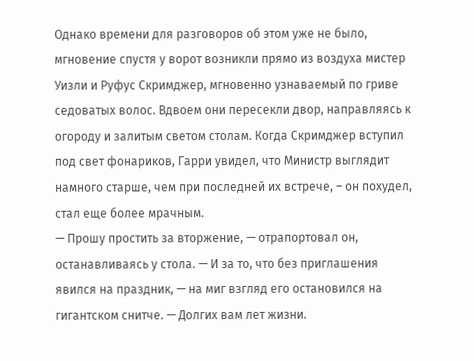Однако времени для разговоров об этом уже не было, мгновение спустя у ворот возникли прямо из воздуха мистер Уизли и Руфус Скримджер, мгновенно узнаваемый по гриве седоватых волос. Вдвоем они пересекли двор, направляясь к огороду и залитым светом столам. Когда Скримджер вступил под свет фонариков, Гарри увидел, что Министр выглядит намного старше, чем при последней их встрече, – он похудел, стал еще более мрачным.
— Прошу простить за вторжение, — отрапортовал он, останавливаясь у стола. — И за то, что без приглашения явился на праздник, — на миг взгляд его остановился на гигантском снитче. — Долгих вам лет жизни.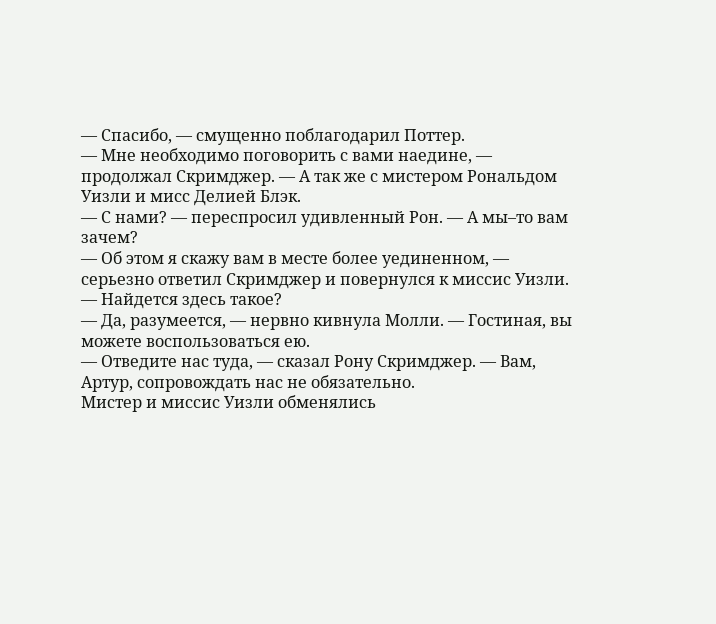— Спасибо, — смущенно поблагодарил Поттер.
— Мне необходимо поговорить с вами наедине, — продолжал Скримджер. — А так же с мистером Рональдом Уизли и мисс Делией Блэк.
— С нами? — переспросил удивленный Рон. — А мы–то вам зачем?
— Об этом я скажу вам в месте более уединенном, — серьезно ответил Скримджер и повернулся к миссис Уизли. — Найдется здесь такое?
— Да, разумеется, — нервно кивнула Молли. — Гостиная, вы можете воспользоваться ею.
— Отведите нас туда, — сказал Рону Скримджер. — Вам, Артур, сопровождать нас не обязательно.
Мистер и миссис Уизли обменялись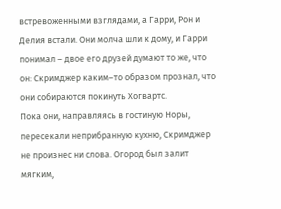встревоженными взглядами, а Гарри, Рон и Делия встали. Они молча шли к дому, и Гарри понимал – двое его друзей думают то же, что он: Скримджер каким–то образом прознал, что они собираются покинуть Хогвартс.
Пока они, направляясь в гостиную Норы, пересекали неприбранную кухню, Скримджер не произнес ни слова. Огород был залит мягким,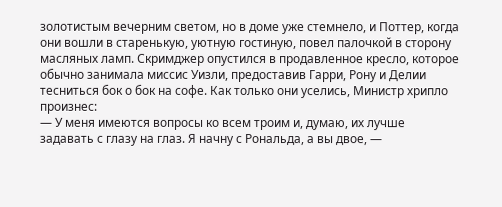золотистым вечерним светом, но в доме уже стемнело, и Поттер, когда они вошли в старенькую, уютную гостиную, повел палочкой в сторону масляных ламп. Скримджер опустился в продавленное кресло, которое обычно занимала миссис Уизли, предоставив Гарри, Рону и Делии тесниться бок о бок на софе. Как только они уселись, Министр хрипло произнес:
— У меня имеются вопросы ко всем троим и, думаю, их лучше задавать с глазу на глаз. Я начну с Рональда, а вы двое, —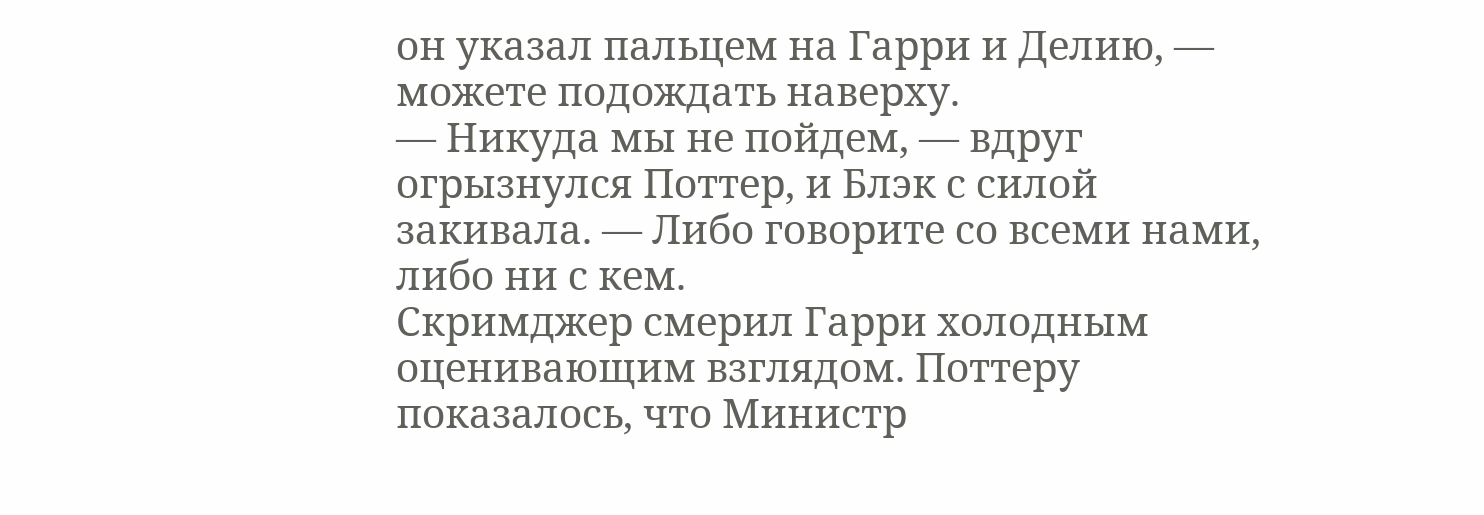он указал пальцем на Гарри и Делию, — можете подождать наверху.
— Никуда мы не пойдем, — вдруг огрызнулся Поттер, и Блэк с силой закивала. — Либо говорите со всеми нами, либо ни с кем.
Скримджер смерил Гарри холодным оценивающим взглядом. Поттеру показалось, что Министр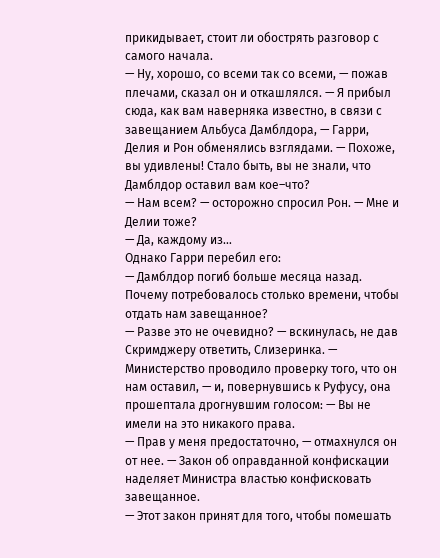прикидывает, стоит ли обострять разговор с самого начала.
— Ну, хорошо, со всеми так со всеми, — пожав плечами, сказал он и откашлялся. — Я прибыл сюда, как вам наверняка известно, в связи с завещанием Альбуса Дамблдора, — Гарри, Делия и Рон обменялись взглядами. — Похоже, вы удивлены! Стало быть, вы не знали, что Дамблдор оставил вам кое–что?
— Нам всем? — осторожно спросил Рон. — Мне и Делии тоже?
— Да, каждому из…
Однако Гарри перебил его:
— Дамблдор погиб больше месяца назад. Почему потребовалось столько времени, чтобы отдать нам завещанное?
— Разве это не очевидно? — вскинулась, не дав Скримджеру ответить, Слизеринка. — Министерство проводило проверку того, что он нам оставил, — и, повернувшись к Руфусу, она прошептала дрогнувшим голосом: — Вы не имели на это никакого права.
— Прав у меня предостаточно, — отмахнулся он от нее. — Закон об оправданной конфискации наделяет Министра властью конфисковать завещанное.
— Этот закон принят для того, чтобы помешать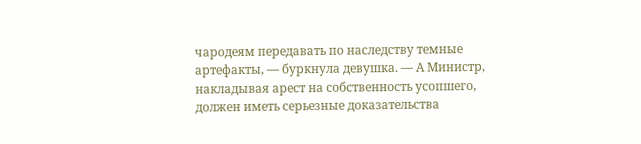чародеям передавать по наследству темные артефакты, — буркнула девушка. — А Министр, накладывая арест на собственность усопшего, должен иметь серьезные доказательства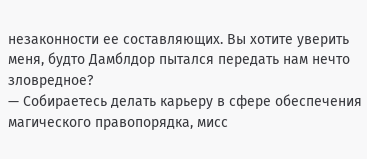незаконности ее составляющих. Вы хотите уверить меня, будто Дамблдор пытался передать нам нечто зловредное?
— Собираетесь делать карьеру в сфере обеспечения магического правопорядка, мисс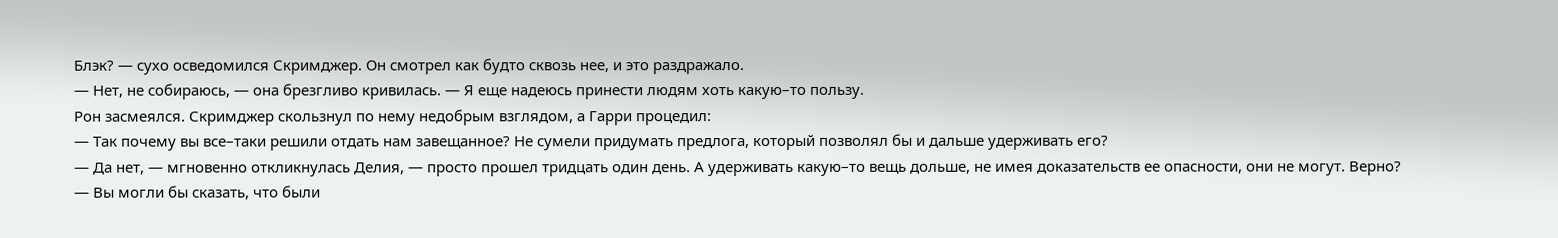Блэк? — сухо осведомился Скримджер. Он смотрел как будто сквозь нее, и это раздражало.
— Нет, не собираюсь, — она брезгливо кривилась. — Я еще надеюсь принести людям хоть какую–то пользу.
Рон засмеялся. Скримджер скользнул по нему недобрым взглядом, а Гарри процедил:
— Так почему вы все–таки решили отдать нам завещанное? Не сумели придумать предлога, который позволял бы и дальше удерживать его?
— Да нет, — мгновенно откликнулась Делия, — просто прошел тридцать один день. А удерживать какую–то вещь дольше, не имея доказательств ее опасности, они не могут. Верно?
— Вы могли бы сказать, что были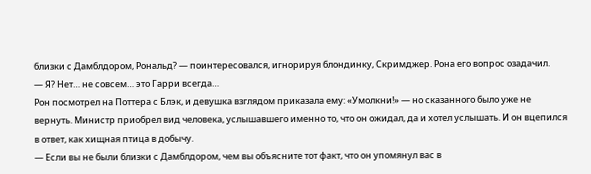близки с Дамблдором, Рональд? — поинтересовался, игнорируя блондинку, Скримджер. Рона его вопрос озадачил.
— Я? Нет… не совсем… это Гарри всегда…
Рон посмотрел на Поттера с Блэк, и девушка взглядом приказала ему: «Умолкни!» — но сказанного было уже не вернуть. Министр приобрел вид человека, услышавшего именно то, что он ожидал, да и хотел услышать. И он вцепился в ответ, как хищная птица в добычу.
— Если вы не были близки с Дамблдором, чем вы объясните тот факт, что он упомянул вас в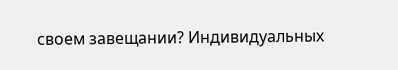своем завещании? Индивидуальных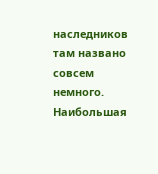наследников там названо совсем немного. Наибольшая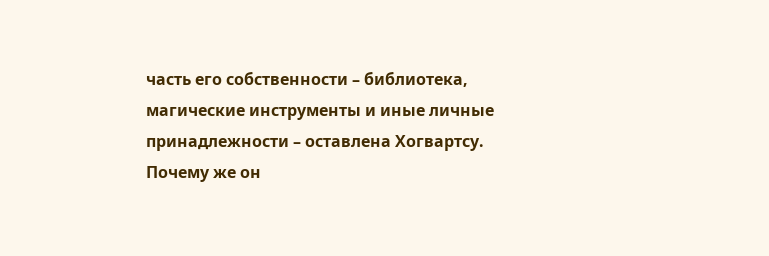часть его собственности – библиотека, магические инструменты и иные личные принадлежности – оставлена Хогвартсу. Почему же он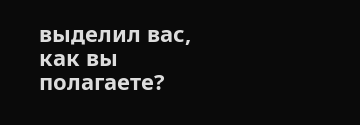выделил вас, как вы полагаете?